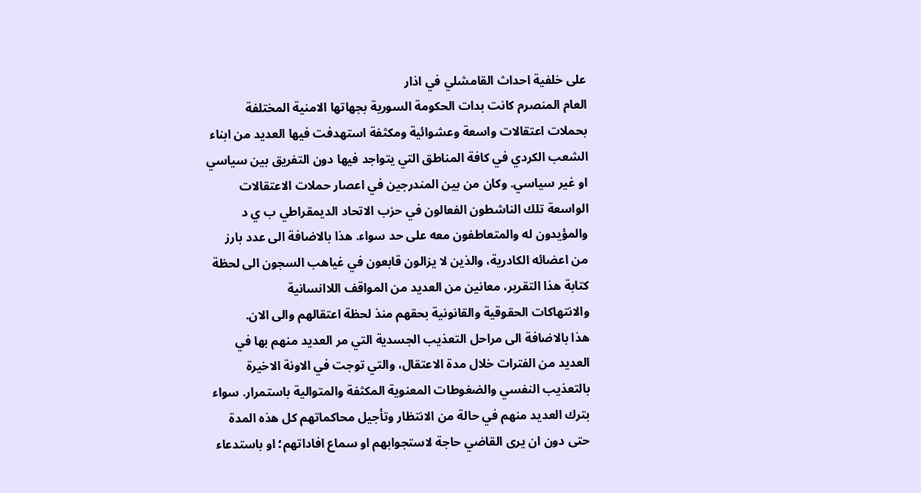على خلفية احداث القامشلي في اذار
العام المنصرم كانت بدات الحكومة السورية بجهاتها الامنية المختلفة
بحملات اعتقالات واسعة وعشوائية ومكثفة استهدفت فيها العديد من ابناء
الشعب الكردي في كافة المناطق التي يتواجد فيها دون التفريق بين سياسي
او غير سياسي. وكان من بين المندرجين في اعصار حملات الاعتقالات
الواسعة تلك الناشطون الفعالون في حزب الاتحاد الديمقراطي ب ي د
والمؤيدون له والمتعاطفون معه على حد سواء. هذا بالاضافة الى عدد بارز
من اعضائه الكادرية، والذين لا يزالون قابعون في غياهب السجون الى لحظة
كتابة هذا التقرير، معانين من العديد من المواقف اللاانسانية
والانتهاكات الحقوقية والقانونية بحقهم منذ لحظة اعتقالهم والى الان.
هذا بالاضافة الى مراحل التعذيب الجسدية التي مر العديد منهم بها في
العديد من الفترات خلال مدة الاعتقال، والتي توجت في الاونة الاخيرة
بالتعذيب النفسي والضغوطات المعنوية المكثفة والمتوالية باستمرار. سواء
بترك العديد منهم في حالة من الانتظار وتأجيل محاكماتهم كل هذه المدة
حتى دون ان يرى القاضي حاجة لاستجوابهم او سماع افاداتهم؛ او باستدعاء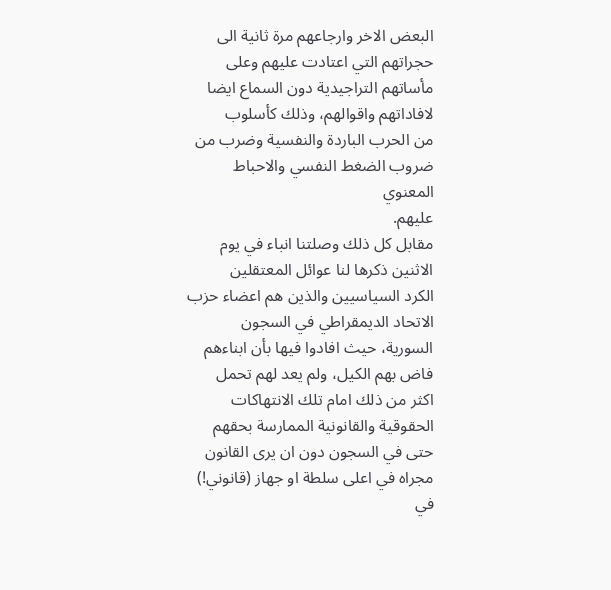البعض الاخر وارجاعهم مرة ثانية الى حجراتهم التي اعتادت عليهم وعلى
مأساتهم التراجيدية دون السماع ايضا لافاداتهم واقوالهم، وذلك كأسلوب
من الحرب الباردة والنفسية وضرب من ضروب الضغط النفسي والاحباط المعنوي
عليهم.
مقابل كل ذلك وصلتنا انباء في يوم الاثنين ذكرها لنا عوائل المعتقلين
الكرد السياسيين والذين هم اعضاء حزب الاتحاد الديمقراطي في السجون
السورية، حيث افادوا فيها بأن ابناءهم فاض بهم الكيل، ولم يعد لهم تحمل
اكثر من ذلك امام تلك الانتهاكات الحقوقية والقانونية الممارسة بحقهم
حتى في السجون دون ان يرى القانون مجراه في اعلى سلطة او جهاز (قانوني!)
في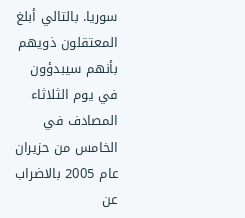سوريا. بالتالي أبلغ المعتقلون ذويهم بأنهم سيبدؤون في يوم الثلاثاء
المصادف في الخامس من حزيران عام 2005 بالاضراب عن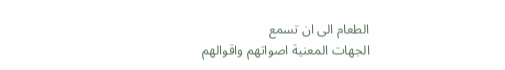الطعام الى ان تسمع
الجهات المعنية اصواتهم واقوالهم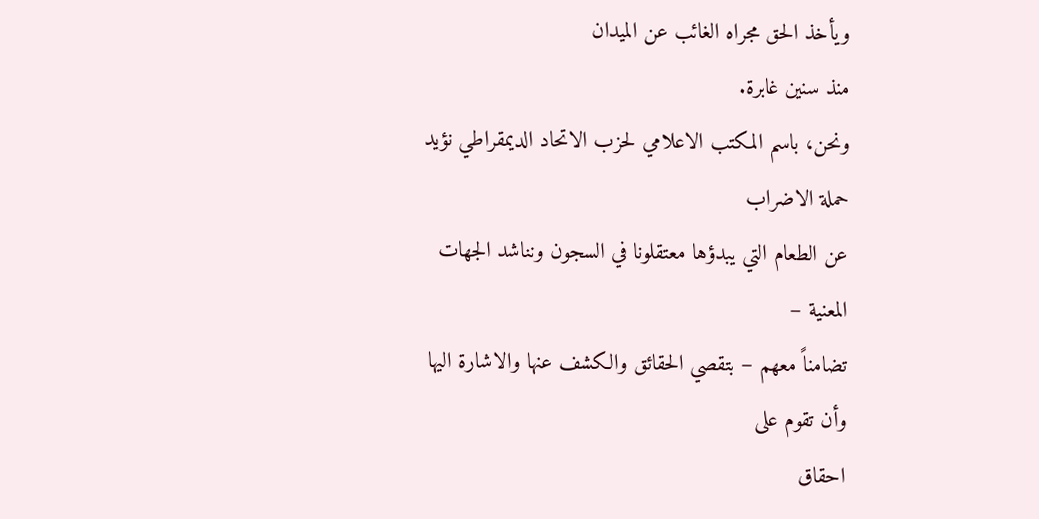ويأخذ الحق مجراه الغائب عن الميدان
منذ سنين غابرة.
ونحن، باسم المكتب الاعلامي لحزب الاتحاد الديمقراطي نؤيد حملة الاضراب
عن الطعام التي يبدؤها معتقلونا في السجون ونناشد الجهات المعنية –
تضامناً معهم – بتقصي الحقائق والكشف عنها والاشارة اليها وأن تقوم على
احقاق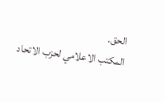الحق.
المكتب الاعلامي لحزب الاتحاد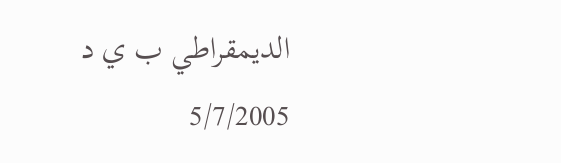الديمقراطي ب ي د
5/7/2005